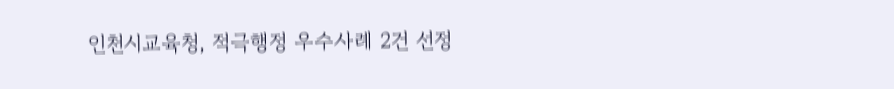인천시교육청, 적극행정 우수사례 2건 선정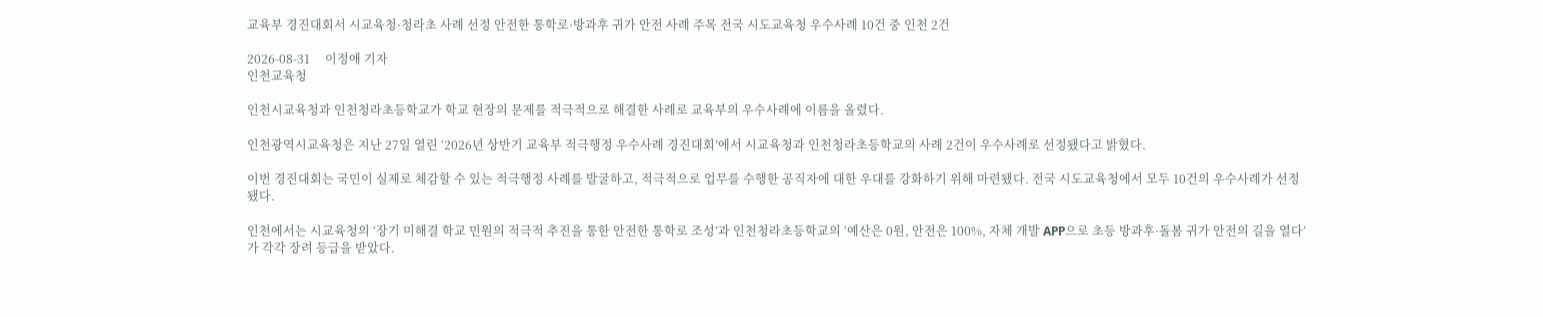교육부 경진대회서 시교육청·청라초 사례 선정 안전한 통학로·방과후 귀가 안전 사례 주목 전국 시도교육청 우수사례 10건 중 인천 2건

2026-08-31     이정애 기자
인천교육청

인천시교육청과 인천청라초등학교가 학교 현장의 문제를 적극적으로 해결한 사례로 교육부의 우수사례에 이름을 올렸다.

인천광역시교육청은 지난 27일 열린 ‘2026년 상반기 교육부 적극행정 우수사례 경진대회’에서 시교육청과 인천청라초등학교의 사례 2건이 우수사례로 선정됐다고 밝혔다.

이번 경진대회는 국민이 실제로 체감할 수 있는 적극행정 사례를 발굴하고, 적극적으로 업무를 수행한 공직자에 대한 우대를 강화하기 위해 마련됐다. 전국 시도교육청에서 모두 10건의 우수사례가 선정됐다.

인천에서는 시교육청의 ‘장기 미해결 학교 민원의 적극적 추진을 통한 안전한 통학로 조성’과 인천청라초등학교의 ‘예산은 0원, 안전은 100%, 자체 개발 APP으로 초등 방과후·돌봄 귀가 안전의 길을 열다’가 각각 장려 등급을 받았다.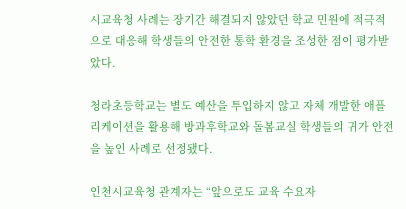시교육청 사례는 장기간 해결되지 않았던 학교 민원에 적극적으로 대응해 학생들의 안전한 통학 환경을 조성한 점이 평가받았다.

청라초등학교는 별도 예산을 투입하지 않고 자체 개발한 애플리케이션을 활용해 방과후학교와 돌봄교실 학생들의 귀가 안전을 높인 사례로 선정됐다.

인천시교육청 관계자는 “앞으로도 교육 수요자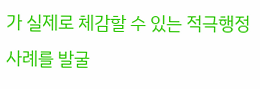가 실제로 체감할 수 있는 적극행정 사례를 발굴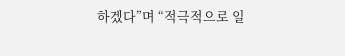하겠다”며 “적극적으로 일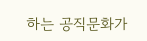하는 공직문화가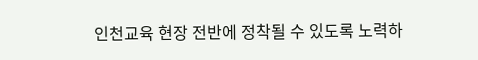인천교육 현장 전반에 정착될 수 있도록 노력하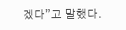겠다”고 말했다.